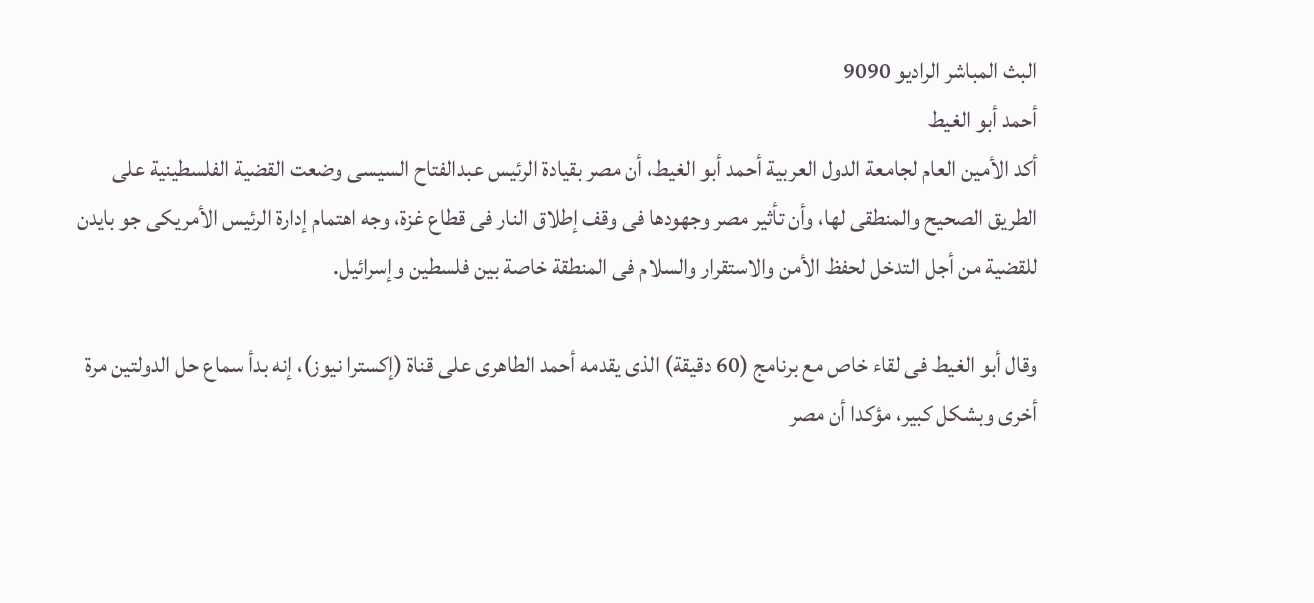البث المباشر الراديو 9090
أحمد أبو الغيط
أكد الأمين العام لجامعة الدول العربية أحمد أبو الغيط، أن مصر بقيادة الرئيس عبدالفتاح السيسى وضعت القضية الفلسطينية على الطريق الصحيح والمنطقى لها، وأن تأثير مصر وجهودها فى وقف إطلاق النار فى قطاع غزة، وجه اهتمام إدارة الرئيس الأمريكى جو بايدن للقضية من أجل التدخل لحفظ الأمن والاستقرار والسلام فى المنطقة خاصة بين فلسطين وإسرائيل.

وقال أبو الغيط فى لقاء خاص مع برنامج (60 دقيقة) الذى يقدمه أحمد الطاهرى على قناة (إكسترا نيوز)، إنه بدأ سماع حل الدولتين مرة أخرى وبشكل كبير، مؤكدا أن مصر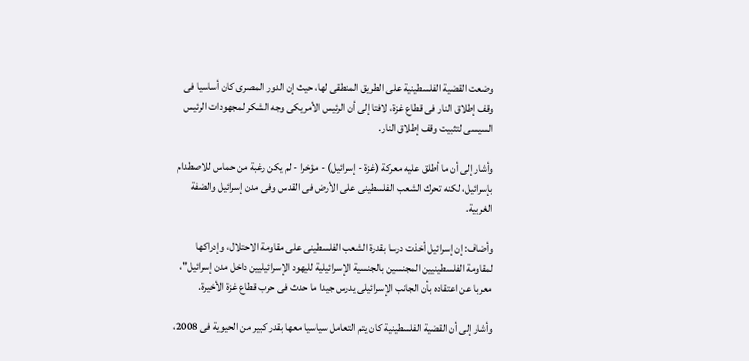وضعت القضية الفلسطينية على الطريق المنطقى لها، حيث إن الدور المصرى كان أساسيا فى وقف إطلاق النار فى قطاع غزة، لافتا إلى أن الرئيس الأمريكى وجه الشكر لمجهودات الرئيس السيسى لتثبيت وقف إطلاق النار.

وأشار إلى أن ما أطلق عليه معركة (غزة - إسرائيل) - مؤخرا - لم يكن رغبة من حماس للاصطدام بإسرائيل، لكنه تحرك الشعب الفلسطينى على الأرض فى القدس وفى مدن إسرائيل والضفة الغربية.

وأضاف: إن إسرائيل أخذت درسا بقدرة الشعب الفلسطينى على مقاومة الاحتلال، وإدراكها لمقاومة الفلسطينيين المجنسين بالجنسية الإسرائيلية لليهود الإسرائيليين داخل مدن إسرائيل"، معربا عن اعتقاده بأن الجانب الإسرائيلى يدرس جيدا ما حدث فى حرب قطاع غزة الأخيرة.

وأشار إلى أن القضية الفلسطينية كان يتم التعامل سياسيا معها بقدر كبير من الحيوية فى 2008،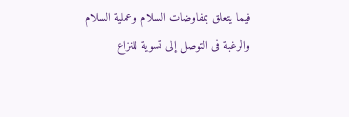فيما يتعلق بمفاوضات السلام وعملية السلام والرغبة فى التوصل إلى تسوية للنزاع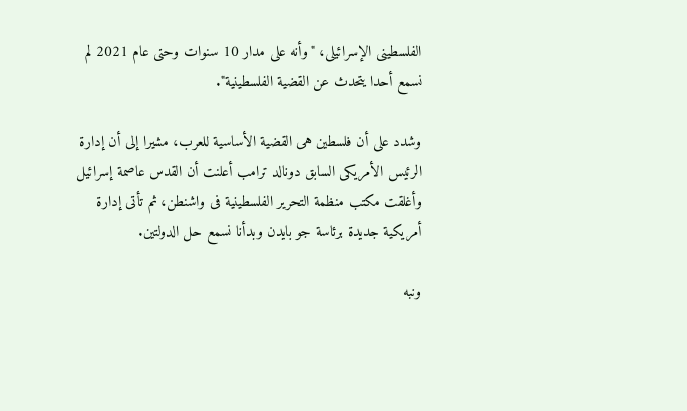الفلسطينى الإسرائيلى، "وأنه على مدار 10 سنوات وحتى عام 2021 لم نسمع أحدا يتحدث عن القضية الفلسطينية".

وشدد على أن فلسطين هى القضية الأساسية للعرب، مشيرا إلى أن إدارة الرئيس الأمريكى السابق دونالد ترامب أعلنت أن القدس عاصمة إسرائيل وأغلقت مكتب منظمة التحرير الفلسطينية فى واشنطن، ثم تأتى إدارة أمريكية جديدة برئاسة جو بايدن وبدأنا نسمع حل الدولتين.

ونبه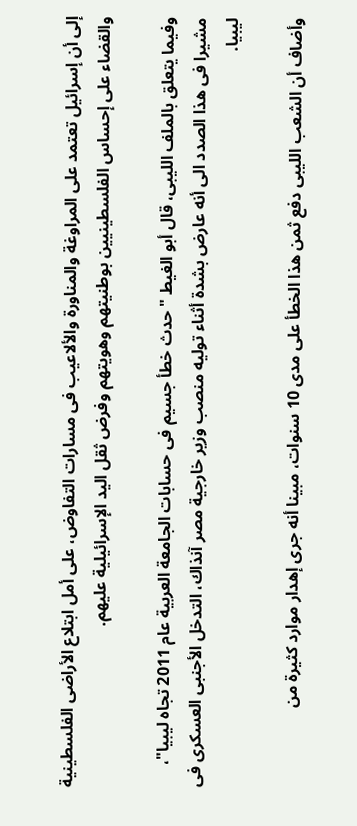إلى أن إسرائيل تعتمد على المراوغة والمناورة والألاعيب فى مسارات التفاوض، على أمل ابتلاع الأراضى الفلسطينية والقضاء على إحساس الفلسطينيين بوطنيتهم وهويتهم وفرض ثقل اليد الإسرائيلية عليهم.

وفيما يتعلق بالملف الليبى، قال أبو الغيط "حدث خطأ جسيم فى حسابات الجامعة العربية عام 2011 تجاه ليبيا"، مشيرا فى هذا الصدد الى أنه عارض بشدة أثناء توليه منصب وزير خارجية مصر آنذاك، التدخل الأجنبى العسكرى فى ليبيا.

وأضاف أن الشعب الليبى دفع ثمن هذا الخطأ على مدى 10 سنوات، مبينا أنه جرى إهدار موارد كثيرة من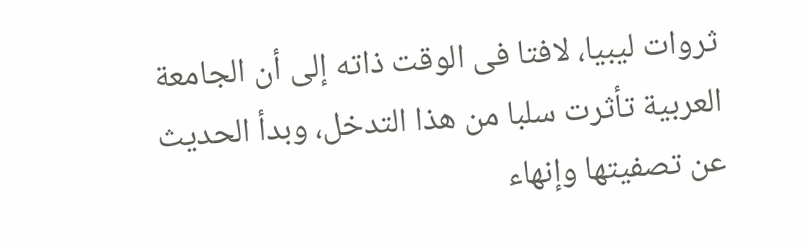ثروات ليبيا، لافتا فى الوقت ذاته إلى أن الجامعة العربية تأثرت سلبا من هذا التدخل، وبدأ الحديث عن تصفيتها وإنهاء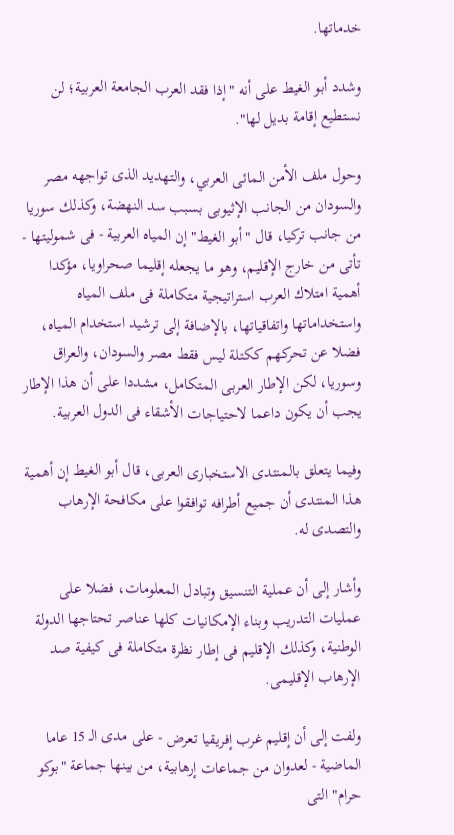خدماتها.

وشدد أبو الغيط على أنه "إذا فقد العرب الجامعة العربية؛ لن نستطيع إقامة بديل لها".

وحول ملف الأمن المائى العربي، والتهديد الذى تواجهه مصر والسودان من الجانب الإثيوبى بسبب سد النهضة، وكذلك سوريا من جانب تركيا، قال "أبو الغيط" إن المياه العربية - فى شموليتها - تأتى من خارج الإقليم، وهو ما يجعله إقليما صحراويا، مؤكدا أهمية امتلاك العرب استراتيجية متكاملة فى ملف المياه واستخداماتها واتفاقياتها، بالإضافة إلى ترشيد استخدام المياه، فضلا عن تحركهم ككتلة ليس فقط مصر والسودان، والعراق وسوريا، لكن الإطار العربى المتكامل، مشددا على أن هذا الإطار يجب أن يكون داعما لاحتياجات الأشقاء فى الدول العربية.

وفيما يتعلق بالمنتدى الاستخبارى العربى، قال أبو الغيط إن أهمية هذا المنتدى أن جميع أطرافه توافقوا على مكافحة الإرهاب والتصدى له.

وأشار إلى أن عملية التنسيق وتبادل المعلومات، فضلا على عمليات التدريب وبناء الإمكانيات كلها عناصر تحتاجها الدولة الوطنية، وكذلك الإقليم فى إطار نظرة متكاملة فى كيفية صد الإرهاب الإقليمى.

ولفت إلى أن إقليم غرب إفريقيا تعرض - على مدى الـ 15 عاما الماضية - لعدوان من جماعات إرهابية، من بينها جماعة "بوكو حرام" التى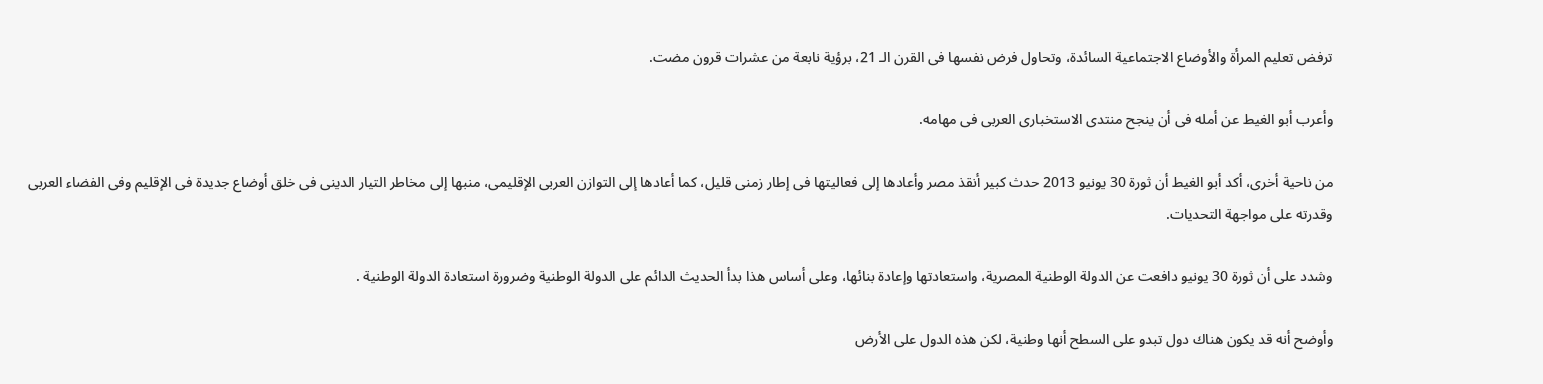ترفض تعليم المرأة والأوضاع الاجتماعية السائدة، وتحاول فرض نفسها فى القرن الـ 21، برؤية نابعة من عشرات قرون مضت.

وأعرب أبو الغيط عن أمله فى أن ينجح منتدى الاستخبارى العربى فى مهامه.

من ناحية أخرى، أكد أبو الغيط أن ثورة 30 يونيو 2013 حدث كبير أنقذ مصر وأعادها إلى فعاليتها فى إطار زمنى قليل، كما أعادها إلى التوازن العربى الإقليمى، منبها إلى مخاطر التيار الدينى فى خلق أوضاع جديدة فى الإقليم وفى الفضاء العربى وقدرته على مواجهة التحديات.

وشدد على أن ثورة 30 يونيو دافعت عن الدولة الوطنية المصرية، واستعادتها وإعادة بنائها، وعلى أساس هذا بدأ الحديث الدائم على الدولة الوطنية وضرورة استعادة الدولة الوطنية .

وأوضح أنه قد يكون هناك دول تبدو على السطح أنها وطنية، لكن هذه الدول على الأرض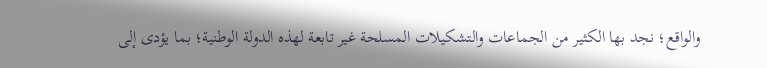والواقع؛ نجد بها الكثير من الجماعات والتشكيلات المسلحة غير تابعة لهذه الدولة الوطنية؛ بما يؤدى إلى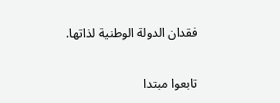فقدان الدولة الوطنية لذاتها.

تابعوا مبتدا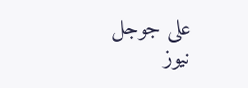على جوجل نيوز